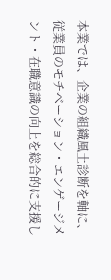本業では、企業の組織風土診断を軸に、従業員のモチベーション・エンゲージメント・在職意識の向上を総合的に支援し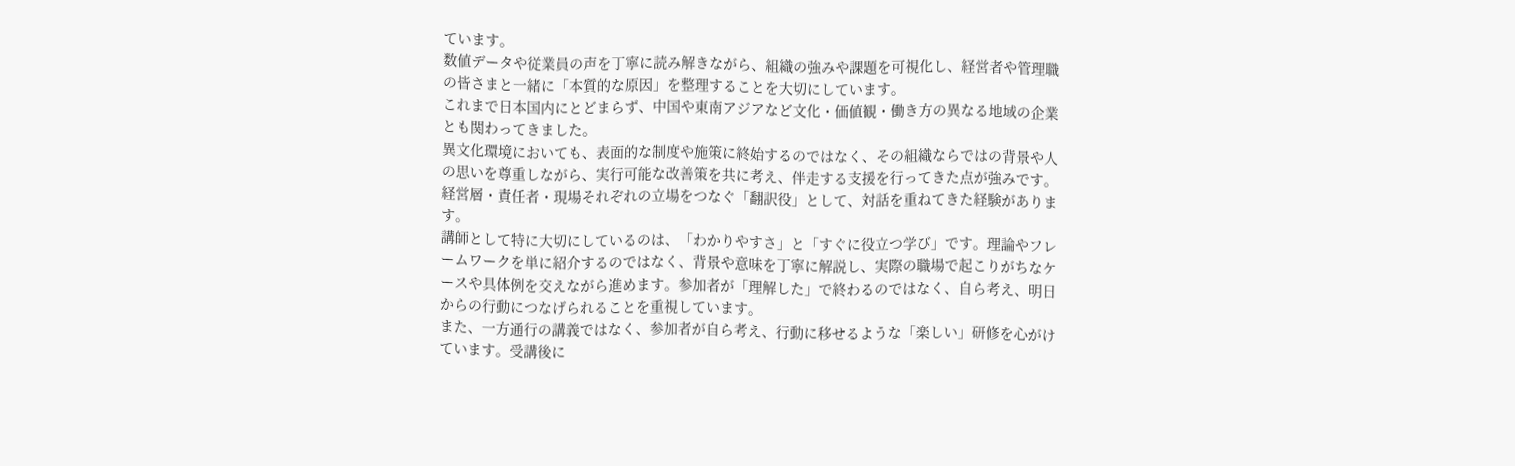ています。
数値データや従業員の声を丁寧に読み解きながら、組織の強みや課題を可視化し、経営者や管理職の皆さまと一緒に「本質的な原因」を整理することを大切にしています。
これまで日本国内にとどまらず、中国や東南アジアなど文化・価値観・働き方の異なる地域の企業とも関わってきました。
異文化環境においても、表面的な制度や施策に終始するのではなく、その組織ならではの背景や人の思いを尊重しながら、実行可能な改善策を共に考え、伴走する支援を行ってきた点が強みです。経営層・責任者・現場それぞれの立場をつなぐ「翻訳役」として、対話を重ねてきた経験があります。
講師として特に大切にしているのは、「わかりやすさ」と「すぐに役立つ学び」です。理論やフレームワークを単に紹介するのではなく、背景や意味を丁寧に解説し、実際の職場で起こりがちなケースや具体例を交えながら進めます。参加者が「理解した」で終わるのではなく、自ら考え、明日からの行動につなげられることを重視しています。
また、一方通行の講義ではなく、参加者が自ら考え、行動に移せるような「楽しい」研修を心がけています。受講後に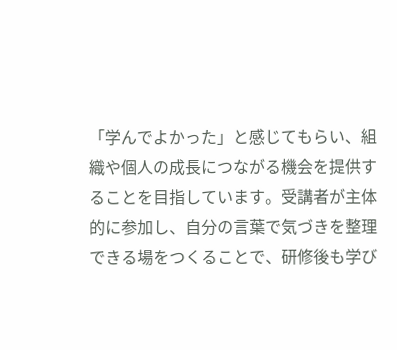「学んでよかった」と感じてもらい、組織や個人の成長につながる機会を提供することを目指しています。受講者が主体的に参加し、自分の言葉で気づきを整理できる場をつくることで、研修後も学び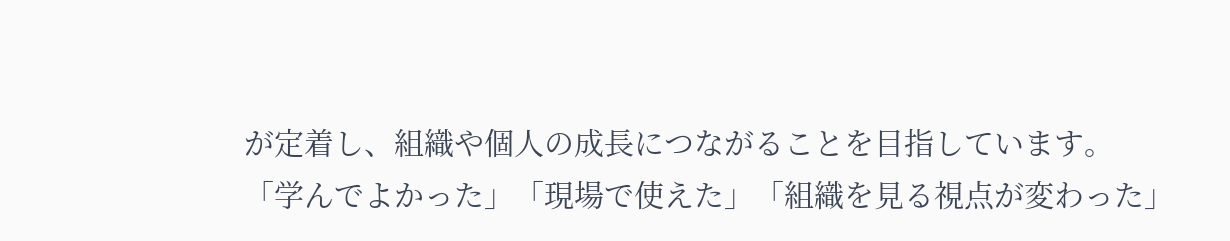が定着し、組織や個人の成長につながることを目指しています。
「学んでよかった」「現場で使えた」「組織を見る視点が変わった」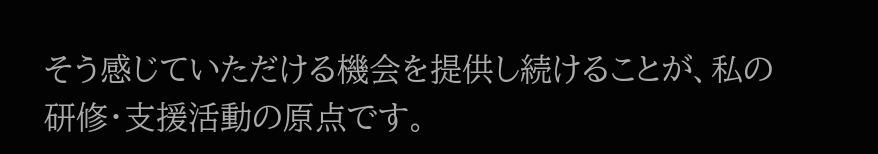そう感じていただける機会を提供し続けることが、私の研修・支援活動の原点です。